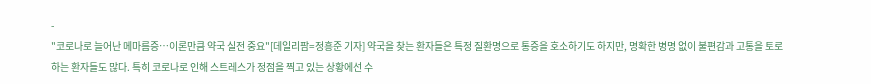-
"코로나로 늘어난 메마름증…이론만큼 약국 실전 중요"[데일리팜=정흥준 기자] 약국을 찾는 환자들은 특정 질환명으로 통증을 호소하기도 하지만, 명확한 병명 없이 불편감과 고통을 토로하는 환자들도 많다. 특히 코로나로 인해 스트레스가 정점을 찍고 있는 상황에선 수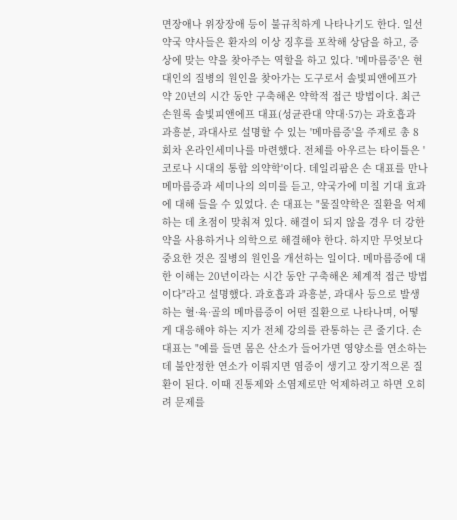면장애나 위장장애 등이 불규칙하게 나타나기도 한다. 일선 약국 약사들은 환자의 이상 징후를 포착해 상담을 하고, 증상에 맞는 약을 찾아주는 역할을 하고 있다. '메마름증'은 현대인의 질병의 원인을 찾아가는 도구로서 솔빛피앤에프가 약 20년의 시간 동안 구축해온 약학적 접근 방법이다. 최근 손원록 솔빛피앤에프 대표(성균관대 약대·57)는 과호흡과 과흥분, 과대사로 설명할 수 있는 '메마름증'을 주제로 총 8회차 온라인세미나를 마련했다. 전체를 아우르는 타이틀은 '코로나 시대의 통합 의약학'이다. 데일리팜은 손 대표를 만나 메마름증과 세미나의 의미를 듣고, 약국가에 미칠 기대 효과에 대해 들을 수 있었다. 손 대표는 "물질약학은 질환을 억제하는 데 초점이 맞춰져 있다. 해결이 되지 않을 경우 더 강한 약을 사용하거나 의학으로 해결해야 한다. 하지만 무엇보다 중요한 것은 질병의 원인을 개선하는 일이다. 메마름증에 대한 이해는 20년이라는 시간 동안 구축해온 체계적 접근 방법이다"라고 설명했다. 과호흡과 과흥분, 과대사 등으로 발생하는 혈·육·골의 메마름증이 어떤 질환으로 나타나며, 어떻게 대응해야 하는 지가 전체 강의를 관통하는 큰 줄기다. 손 대표는 "예를 들면 몸은 산소가 들어가면 영양소를 연소하는데 불안정한 연소가 이뤄지면 염증이 생기고 장기적으론 질환이 된다. 이때 진통제와 소염제로만 억제하려고 하면 오히려 문제를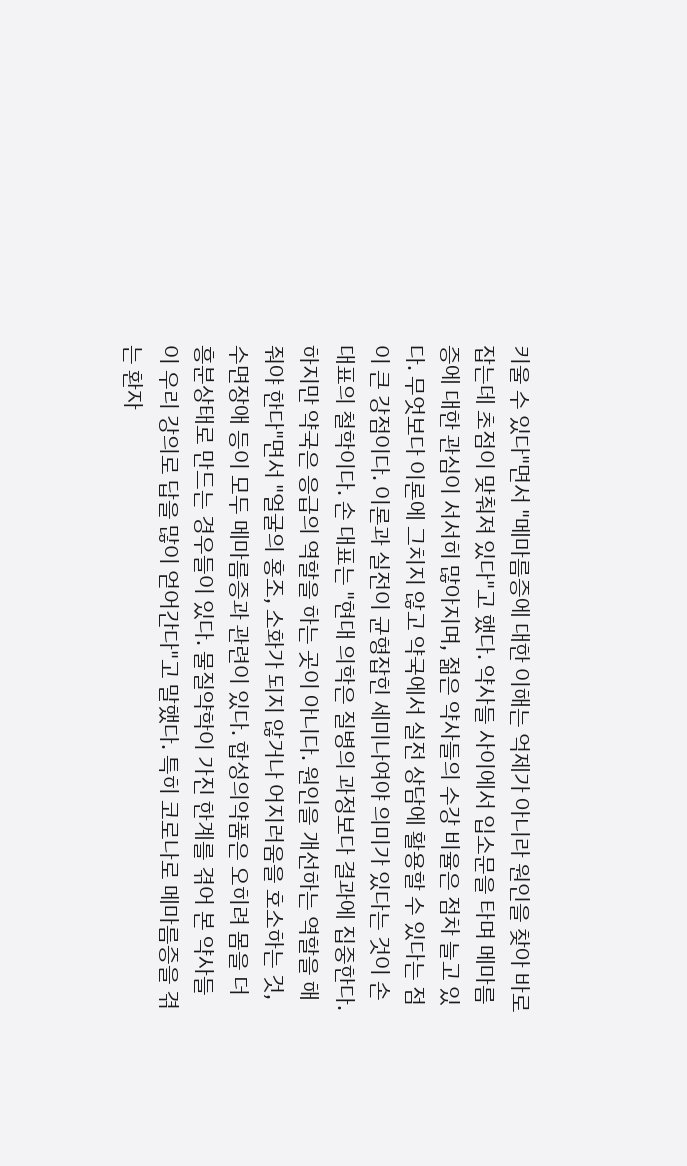키울 수 있다"면서 "메마름증에 대한 이해는 억제가 아니라 원인을 찾아 바로잡는데 초점이 맞춰져 있다"고 했다. 약사들 사이에서 입소문을 타며 메마름증에 대한 관심이 서서히 많아지며, 젊은 약사들의 수강 비율은 점차 늘고 있다. 무엇보다 이론에 그치지 않고 약국에서 실전 상담에 활용할 수 있다는 점이 큰 강점이다. 이론과 실전이 균형잡힌 세미나여야 의미가 있다는 것이 손 대표의 철학이다. 손 대표는 "현대 의학은 질병의 과정보다 결과에 집중한다. 하지만 약국은 응급의 역할을 하는 곳이 아니다. 원인을 개선하는 역할을 해줘야 한다"면서 "얼굴의 홍조, 소화가 되지 않거나 어지러움을 호소하는 것, 수면장애 등이 모두 메마름증과 관련이 있다. 합성의약품은 오히려 몸을 더 흥분상태로 만드는 경우들이 있다. 물질약학이 가진 한계를 겪어 본 약사들이 우리 강의로 답을 많이 얻어간다"고 말했다. 특히 코로나로 메마름증을 겪는 환자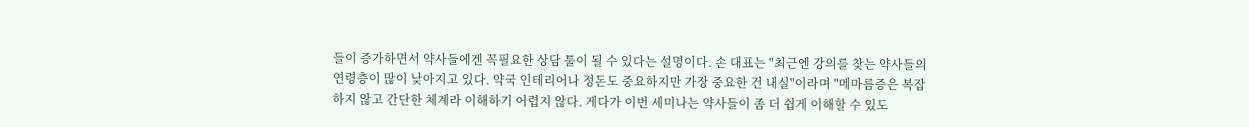들이 증가하면서 약사들에겐 꼭필요한 상담 툴이 될 수 있다는 설명이다. 손 대표는 "최근엔 강의를 찾는 약사들의 연령층이 많이 낮아지고 있다. 약국 인테리어나 정돈도 중요하지만 가장 중요한 건 내실"이라며 "메마름증은 복잡하지 않고 간단한 체계라 이해하기 어렵지 않다. 게다가 이번 세미나는 약사들이 좀 더 쉽게 이해할 수 있도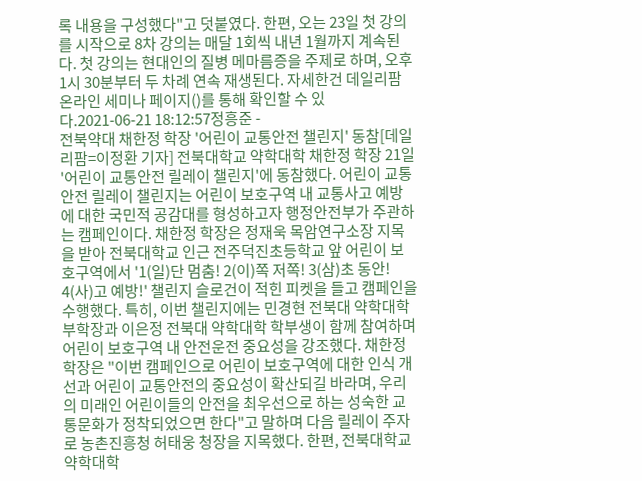록 내용을 구성했다"고 덧붙였다. 한편, 오는 23일 첫 강의를 시작으로 8차 강의는 매달 1회씩 내년 1월까지 계속된다. 첫 강의는 현대인의 질병 메마름증을 주제로 하며, 오후 1시 30분부터 두 차례 연속 재생된다. 자세한건 데일리팜 온라인 세미나 페이지()를 통해 확인할 수 있다.2021-06-21 18:12:57정흥준 -
전북약대 채한정 학장 '어린이 교통안전 챌린지' 동참[데일리팜=이정환 기자] 전북대학교 약학대학 채한정 학장 21일 '어린이 교통안전 릴레이 챌린지'에 동참했다. 어린이 교통안전 릴레이 챌린지는 어린이 보호구역 내 교통사고 예방에 대한 국민적 공감대를 형성하고자 행정안전부가 주관하는 캠페인이다. 채한정 학장은 정재욱 목암연구소장 지목을 받아 전북대학교 인근 전주덕진초등학교 앞 어린이 보호구역에서 '1(일)단 멈춤! 2(이)쪽 저쪽! 3(삼)초 동안! 4(사)고 예방!' 챌린지 슬로건이 적힌 피켓을 들고 캠페인을 수행했다. 특히, 이번 챌린지에는 민경현 전북대 약학대학 부학장과 이은정 전북대 약학대학 학부생이 함께 참여하며 어린이 보호구역 내 안전운전 중요성을 강조했다. 채한정 학장은 "이번 캠페인으로 어린이 보호구역에 대한 인식 개선과 어린이 교통안전의 중요성이 확산되길 바라며, 우리의 미래인 어린이들의 안전을 최우선으로 하는 성숙한 교통문화가 정착되었으면 한다"고 말하며 다음 릴레이 주자로 농촌진흥청 허태웅 청장을 지목했다. 한편, 전북대학교 약학대학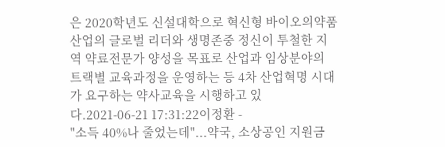은 2020학년도 신설대학으로 혁신형 바이오의약품 산업의 글로벌 리더와 생명존중 정신이 투철한 지역 약료전문가 양성을 목표로 산업과 임상분야의 트랙별 교육과정을 운영하는 등 4차 산업혁명 시대가 요구하는 약사교육을 시행하고 있다.2021-06-21 17:31:22이정환 -
"소득 40%나 줄었는데"...약국, 소상공인 지원금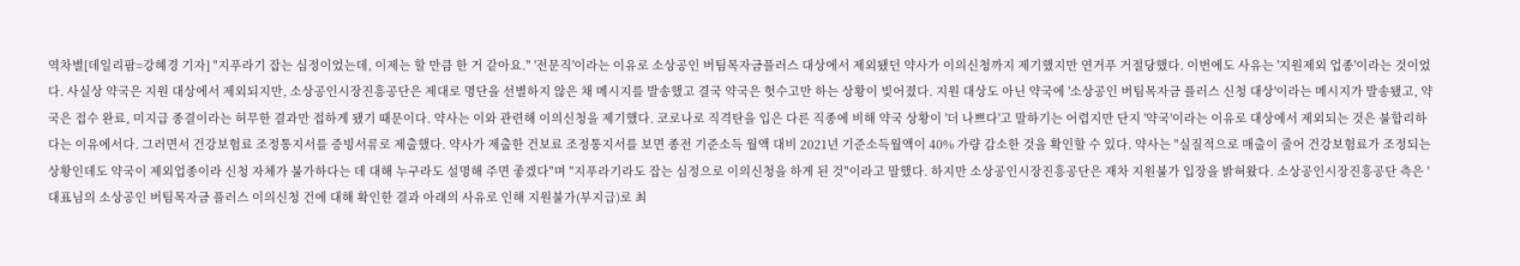역차별[데일리팜=강혜경 기자] "지푸라기 잡는 심정이었는데, 이제는 할 만큼 한 거 같아요." '전문직'이라는 이유로 소상공인 버팀목자금플러스 대상에서 제외됐던 약사가 이의신청까지 제기했지만 연거푸 거절당했다. 이번에도 사유는 '지원제외 업종'이라는 것이었다. 사실상 약국은 지원 대상에서 제외되지만, 소상공인시장진흥공단은 제대로 명단을 선별하지 않은 채 메시지를 발송했고 결국 약국은 헛수고만 하는 상황이 빚어졌다. 지원 대상도 아닌 약국에 '소상공인 버팀목자금 플러스 신청 대상'이라는 메시지가 발송됐고, 약국은 접수 완료, 미지급 종결이라는 허무한 결과만 접하게 됐기 때문이다. 약사는 이와 관련해 이의신청을 제기했다. 코로나로 직격탄을 입은 다른 직종에 비해 약국 상황이 '더 나쁘다'고 말하기는 어렵지만 단지 '약국'이라는 이유로 대상에서 제외되는 것은 불합리하다는 이유에서다. 그러면서 건강보험료 조정통지서를 증빙서류로 제출했다. 약사가 제출한 건보료 조정통지서를 보면 종전 기준소득 월액 대비 2021년 기준소득월액이 40% 가량 감소한 것을 확인할 수 있다. 약사는 "실질적으로 매출이 줄어 건강보험료가 조정되는 상황인데도 약국이 제외업종이라 신청 자체가 불가하다는 데 대해 누구라도 설명해 주면 좋겠다"며 "지푸라기라도 잡는 심정으로 이의신청을 하게 된 것"이라고 말했다. 하지만 소상공인시장진흥공단은 재차 지원불가 입장을 밝혀왔다. 소상공인시장진흥공단 측은 '대표님의 소상공인 버팀목자금 플러스 이의신청 건에 대해 확인한 결과 아래의 사유로 인해 지원불가(부지급)로 최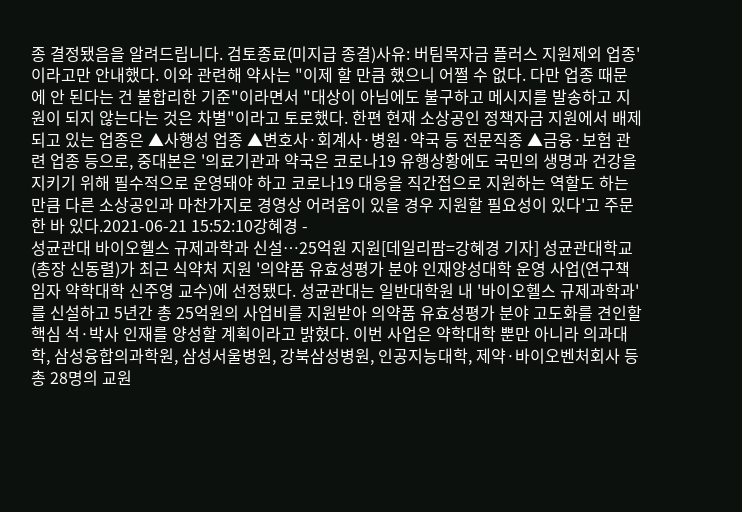종 결정됐음을 알려드립니다. 검토종료(미지급 종결)사유: 버팀목자금 플러스 지원제외 업종'이라고만 안내했다. 이와 관련해 약사는 "이제 할 만큼 했으니 어쩔 수 없다. 다만 업종 때문에 안 된다는 건 불합리한 기준"이라면서 "대상이 아님에도 불구하고 메시지를 발송하고 지원이 되지 않는다는 것은 차별"이라고 토로했다. 한편 현재 소상공인 정책자금 지원에서 배제되고 있는 업종은 ▲사행성 업종 ▲변호사·회계사·병원·약국 등 전문직종 ▲금융·보험 관련 업종 등으로, 중대본은 '의료기관과 약국은 코로나19 유행상황에도 국민의 생명과 건강을 지키기 위해 필수적으로 운영돼야 하고 코로나19 대응을 직간접으로 지원하는 역할도 하는 만큼 다른 소상공인과 마찬가지로 경영상 어려움이 있을 경우 지원할 필요성이 있다'고 주문한 바 있다.2021-06-21 15:52:10강혜경 -
성균관대 바이오헬스 규제과학과 신설…25억원 지원[데일리팜=강혜경 기자] 성균관대학교(총장 신동렬)가 최근 식약처 지원 '의약품 유효성평가 분야 인재양성대학 운영 사업(연구책임자 약학대학 신주영 교수)에 선정됐다. 성균관대는 일반대학원 내 '바이오헬스 규제과학과'를 신설하고 5년간 총 25억원의 사업비를 지원받아 의약품 유효성평가 분야 고도화를 견인할 핵심 석·박사 인재를 양성할 계획이라고 밝혔다. 이번 사업은 약학대학 뿐만 아니라 의과대학, 삼성융합의과학원, 삼성서울병원, 강북삼성병원, 인공지능대학, 제약·바이오벤처회사 등 총 28명의 교원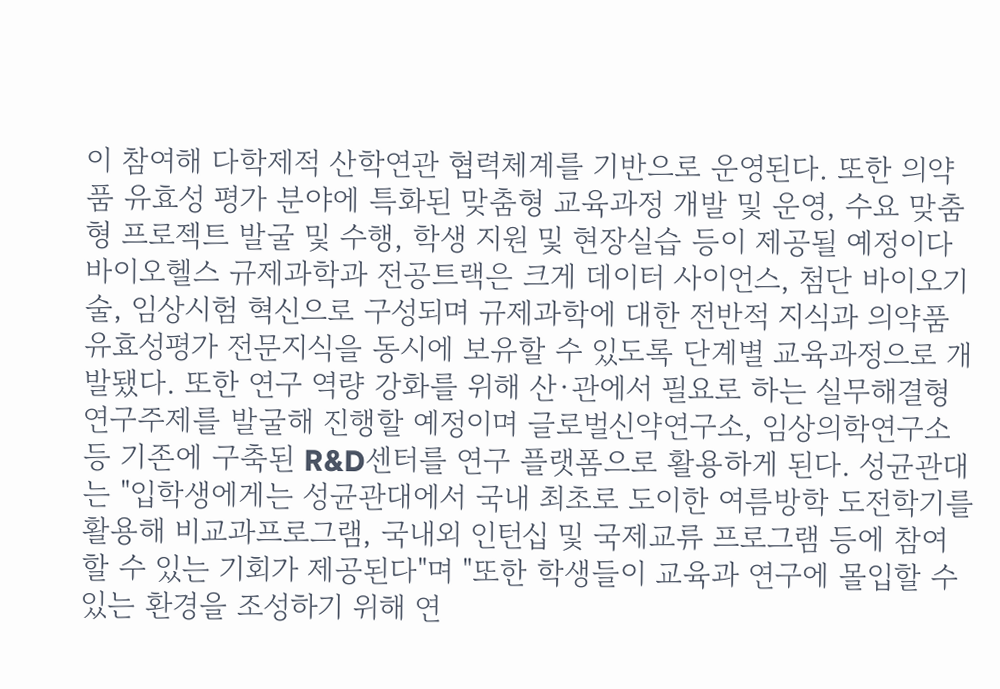이 참여해 다학제적 산학연관 협력체계를 기반으로 운영된다. 또한 의약품 유효성 평가 분야에 특화된 맞춤형 교육과정 개발 및 운영, 수요 맞춤형 프로젝트 발굴 및 수행, 학생 지원 및 현장실습 등이 제공될 예정이다 바이오헬스 규제과학과 전공트랙은 크게 데이터 사이언스, 첨단 바이오기술, 임상시험 혁신으로 구성되며 규제과학에 대한 전반적 지식과 의약품 유효성평가 전문지식을 동시에 보유할 수 있도록 단계별 교육과정으로 개발됐다. 또한 연구 역량 강화를 위해 산·관에서 필요로 하는 실무해결형 연구주제를 발굴해 진행할 예정이며 글로벌신약연구소, 임상의학연구소 등 기존에 구축된 R&D센터를 연구 플랫폼으로 활용하게 된다. 성균관대는 "입학생에게는 성균관대에서 국내 최초로 도이한 여름방학 도전학기를 활용해 비교과프로그램, 국내외 인턴십 및 국제교류 프로그램 등에 참여할 수 있는 기회가 제공된다"며 "또한 학생들이 교육과 연구에 몰입할 수 있는 환경을 조성하기 위해 연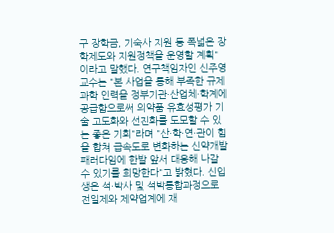구 장학금, 기숙사 지원 등 폭넓은 장학제도와 지원정책을 운영할 계획"이라고 말했다. 연구책임자인 신주영 교수는 "본 사업을 통해 부족한 규제과학 인력을 정부기관·산업체·학계에 공급함으로써 의약품 유효성평가 기술 고도화와 선진화를 도모할 수 있는 좋은 기회"라며 "산·학·연·관이 힘을 합쳐 급속도로 변화하는 신약개발 패러다임에 한발 앞서 대응해 나갈 수 있기를 희망한다"고 밝혔다. 신입생은 석·박사 및 석박통합과정으로 전일제와 제약업계에 재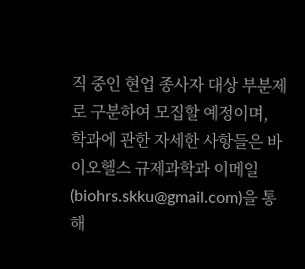직 중인 현업 종사자 대상 부분제로 구분하여 모집할 예정이며, 학과에 관한 자세한 사항들은 바이오헬스 규제과학과 이메일(biohrs.skku@gmail.com)을 통해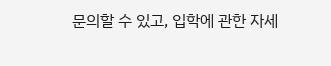문의할 수 있고, 입학에 관한 자세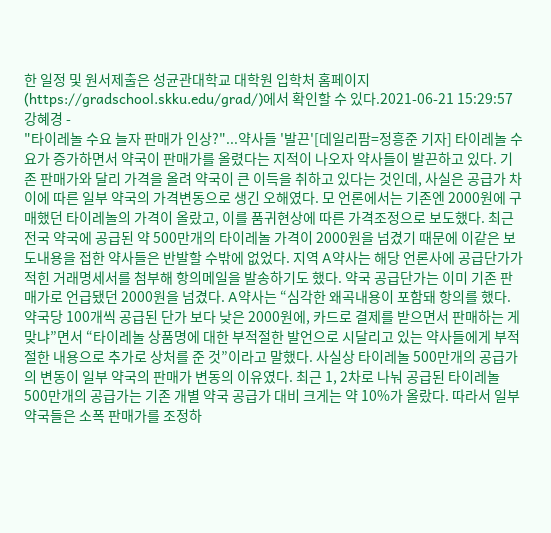한 일정 및 원서제출은 성균관대학교 대학원 입학처 홈페이지(https://gradschool.skku.edu/grad/)에서 확인할 수 있다.2021-06-21 15:29:57강혜경 -
"타이레놀 수요 늘자 판매가 인상?"...약사들 '발끈'[데일리팜=정흥준 기자] 타이레놀 수요가 증가하면서 약국이 판매가를 올렸다는 지적이 나오자 약사들이 발끈하고 있다. 기존 판매가와 달리 가격을 올려 약국이 큰 이득을 취하고 있다는 것인데, 사실은 공급가 차이에 따른 일부 약국의 가격변동으로 생긴 오해였다. 모 언론에서는 기존엔 2000원에 구매했던 타이레놀의 가격이 올랐고, 이를 품귀현상에 따른 가격조정으로 보도했다. 최근 전국 약국에 공급된 약 500만개의 타이레놀 가격이 2000원을 넘겼기 때문에 이같은 보도내용을 접한 약사들은 반발할 수밖에 없었다. 지역 A약사는 해당 언론사에 공급단가가 적힌 거래명세서를 첨부해 항의메일을 발송하기도 했다. 약국 공급단가는 이미 기존 판매가로 언급됐던 2000원을 넘겼다. A약사는 “심각한 왜곡내용이 포함돼 항의를 했다. 약국당 100개씩 공급된 단가 보다 낮은 2000원에, 카드로 결제를 받으면서 판매하는 게 맞냐”면서 “타이레놀 상품명에 대한 부적절한 발언으로 시달리고 있는 약사들에게 부적절한 내용으로 추가로 상처를 준 것”이라고 말했다. 사실상 타이레놀 500만개의 공급가의 변동이 일부 약국의 판매가 변동의 이유였다. 최근 1, 2차로 나눠 공급된 타이레놀 500만개의 공급가는 기존 개별 약국 공급가 대비 크게는 약 10%가 올랐다. 따라서 일부 약국들은 소폭 판매가를 조정하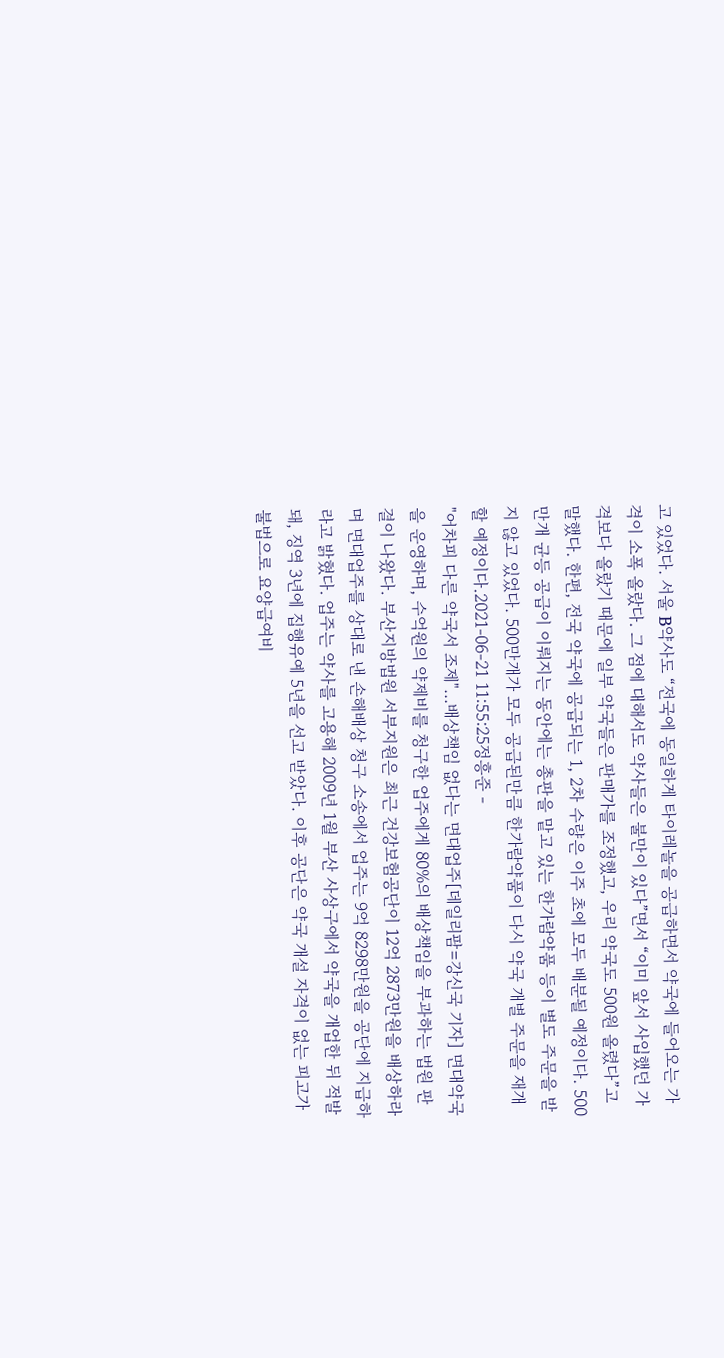고 있었다. 서울 B약사도 “전국에 동일하게 타이레놀을 공급하면서 약국에 들어오는 가격이 소폭 올랐다. 그 점에 대해서도 약사들은 불만이 있다”면서 “이미 앞서 사입했던 가격보다 올랐기 때문에 일부 약국들은 판매가를 조정했고, 우리 약국도 500원 올렸다”고 말했다. 한편, 전국 약국에 공급되는 1, 2차 수량은 이주 초에 모두 배분될 예정이다. 500만개 균등 공급이 이뤄지는 동안에는 총판을 맡고 있는 한가람약품 등이 별도 주문을 받지 않고 있었다. 500만개가 모두 공급된만큼 한가람약품이 다시 약국 개별 주문을 재개할 예정이다.2021-06-21 11:55:25정흥준 -
"어차피 다른 약국서 조제"…배상책임 없다는 면대업주[데일리팜=강신국 기자] 면대약국을 운영하며, 수억원의 약제비를 청구한 업주에게 80%의 배상책임을 부과하는 법원 판결이 나왔다. 부산지방법원 서부지원은 최근 건강보험공단이 12억 2873만원을 배상하라며 면대업주를 상대로 낸 손해배상 청구 소송에서 업주는 9억 8298만원을 공단에 지급하라고 밝혔다. 업주는 약사를 고용해 2009년 1월 부산 사상구에서 약국을 개업한 뒤 적발돼, 징역 3년에 집행유예 5년을 선고 받았다. 이후 공단은 약국 개설 자격이 없는 피고가 불법으로 요양급여비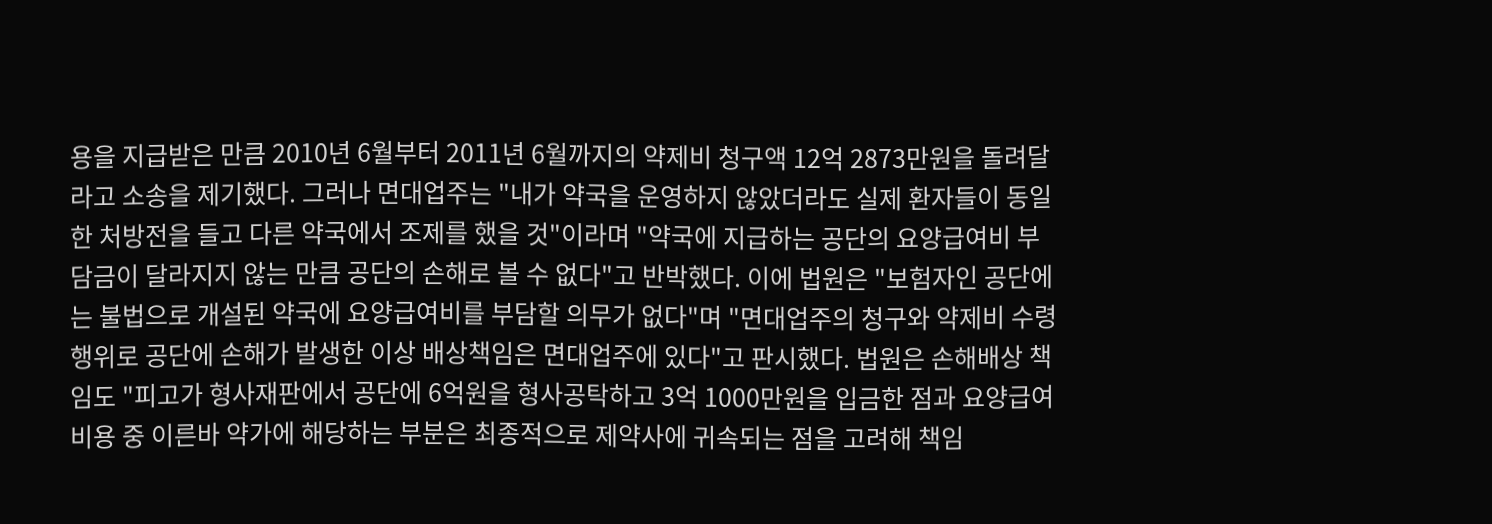용을 지급받은 만큼 2010년 6월부터 2011년 6월까지의 약제비 청구액 12억 2873만원을 돌려달라고 소송을 제기했다. 그러나 면대업주는 "내가 약국을 운영하지 않았더라도 실제 환자들이 동일한 처방전을 들고 다른 약국에서 조제를 했을 것"이라며 "약국에 지급하는 공단의 요양급여비 부담금이 달라지지 않는 만큼 공단의 손해로 볼 수 없다"고 반박했다. 이에 법원은 "보험자인 공단에는 불법으로 개설된 약국에 요양급여비를 부담할 의무가 없다"며 "면대업주의 청구와 약제비 수령 행위로 공단에 손해가 발생한 이상 배상책임은 면대업주에 있다"고 판시했다. 법원은 손해배상 책임도 "피고가 형사재판에서 공단에 6억원을 형사공탁하고 3억 1000만원을 입금한 점과 요양급여비용 중 이른바 약가에 해당하는 부분은 최종적으로 제약사에 귀속되는 점을 고려해 책임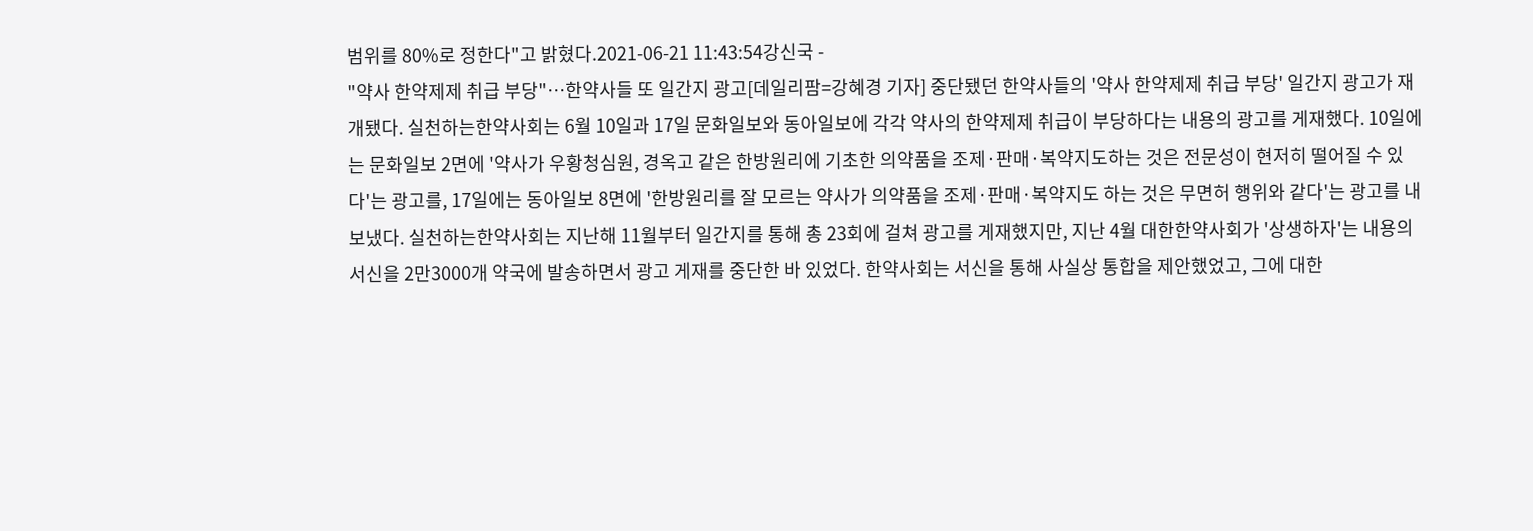범위를 80%로 정한다"고 밝혔다.2021-06-21 11:43:54강신국 -
"약사 한약제제 취급 부당"…한약사들 또 일간지 광고[데일리팜=강혜경 기자] 중단됐던 한약사들의 '약사 한약제제 취급 부당' 일간지 광고가 재개됐다. 실천하는한약사회는 6월 10일과 17일 문화일보와 동아일보에 각각 약사의 한약제제 취급이 부당하다는 내용의 광고를 게재했다. 10일에는 문화일보 2면에 '약사가 우황청심원, 경옥고 같은 한방원리에 기초한 의약품을 조제·판매·복약지도하는 것은 전문성이 현저히 떨어질 수 있다'는 광고를, 17일에는 동아일보 8면에 '한방원리를 잘 모르는 약사가 의약품을 조제·판매·복약지도 하는 것은 무면허 행위와 같다'는 광고를 내보냈다. 실천하는한약사회는 지난해 11월부터 일간지를 통해 총 23회에 걸쳐 광고를 게재했지만, 지난 4월 대한한약사회가 '상생하자'는 내용의 서신을 2만3000개 약국에 발송하면서 광고 게재를 중단한 바 있었다. 한약사회는 서신을 통해 사실상 통합을 제안했었고, 그에 대한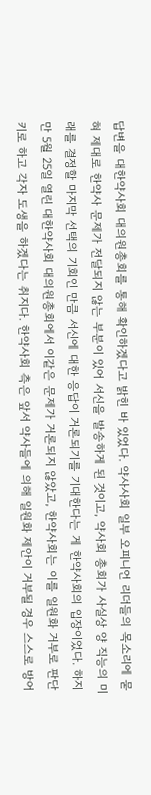답변을 대한약사회 대의원총회를 통해 확인하겠다고 밝힌 바 있었다. 약사사회 일부 오피니언 리더들의 목소리에 묻혀 제대로 한약사 문제가 전달되지 않는 부분이 있어 서신을 발송하게 된 것이고, 약사회 총회가 사실상 양 직능의 미래를 결정할 마지막 선택의 기회인 만큼 서신에 대한 응답이 거론되기를 기대한다는 게 한약사회의 입장이었다. 하지만 5월 25일 열린 대한약사회 대의원총회에서 이같은 문제가 거론되지 않았고, 한약사회는 이를 일원화 거부로 판단키로 하고 각자 도생을 하겠다는 취지다. 한약사회 측은 앞서 약사들에 의해 일원화 제안이 거부될 경우 스스로 방어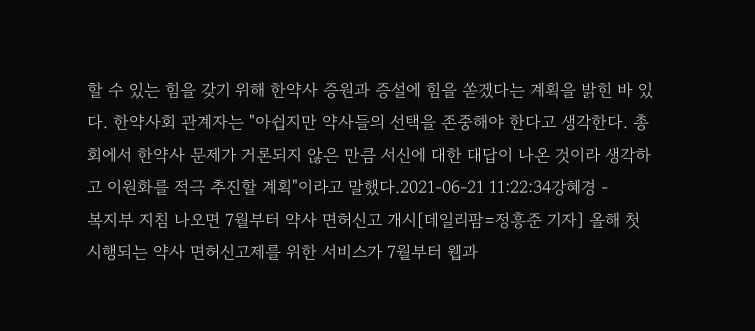할 수 있는 힘을 갖기 위해 한약사 증원과 증설에 힘을 쏟겠다는 계획을 밝힌 바 있다. 한약사회 관계자는 "아쉽지만 약사들의 선택을 존중해야 한다고 생각한다. 총회에서 한약사 문제가 거론되지 않은 만큼 서신에 대한 대답이 나온 것이라 생각하고 이원화를 적극 추진할 계획"이라고 말했다.2021-06-21 11:22:34강혜경 -
복지부 지침 나오면 7월부터 약사 면허신고 개시[데일리팜=정흥준 기자] 올해 첫 시행되는 약사 면허신고제를 위한 서비스가 7월부터 웹과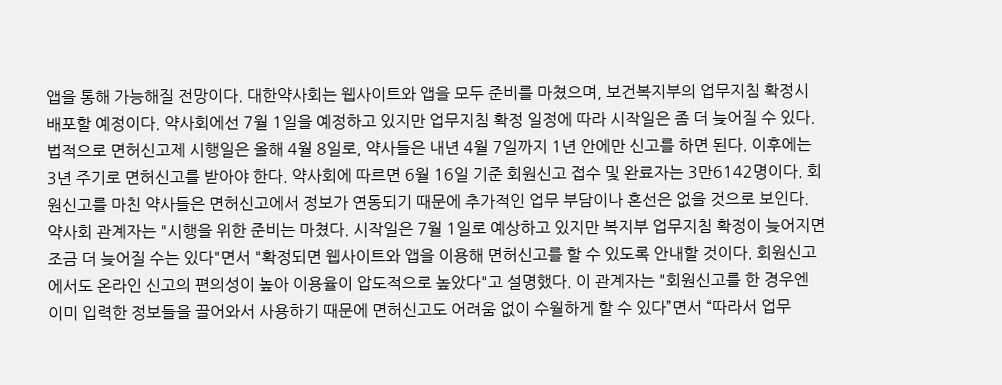앱을 통해 가능해질 전망이다. 대한약사회는 웹사이트와 앱을 모두 준비를 마쳤으며, 보건복지부의 업무지침 확정시 배포할 예정이다. 약사회에선 7월 1일을 예정하고 있지만 업무지침 확정 일정에 따라 시작일은 좀 더 늦어질 수 있다. 법적으로 면허신고제 시행일은 올해 4월 8일로, 약사들은 내년 4월 7일까지 1년 안에만 신고를 하면 된다. 이후에는 3년 주기로 면허신고를 받아야 한다. 약사회에 따르면 6월 16일 기준 회원신고 접수 및 완료자는 3만6142명이다. 회원신고를 마친 약사들은 면허신고에서 정보가 연동되기 때문에 추가적인 업무 부담이나 혼선은 없을 것으로 보인다. 약사회 관계자는 "시행을 위한 준비는 마쳤다. 시작일은 7월 1일로 예상하고 있지만 복지부 업무지침 확정이 늦어지면 조금 더 늦어질 수는 있다"면서 "확정되면 웹사이트와 앱을 이용해 면허신고를 할 수 있도록 안내할 것이다. 회원신고에서도 온라인 신고의 편의성이 높아 이용율이 압도적으로 높았다"고 설명했다. 이 관계자는 "회원신고를 한 경우엔 이미 입력한 정보들을 끌어와서 사용하기 때문에 면허신고도 어려움 없이 수월하게 할 수 있다”면서 “따라서 업무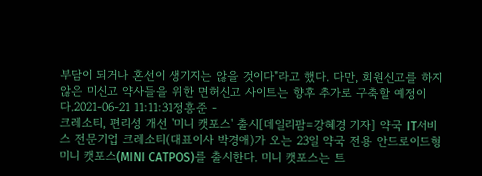부담이 되거나 혼선이 생기지는 않을 것이다"라고 했다. 다만, 회원신고를 하지 않은 미신고 약사들을 위한 면허신고 사이트는 향후 추가로 구축할 예정이다.2021-06-21 11:11:31정흥준 -
크레소티, 편리성 개선 '미니 캣포스' 출시[데일리팜=강혜경 기자] 약국 IT서비스 전문기업 크레소티(대표이사 박경애)가 오는 23일 약국 전용 안드로이드형 미니 캣포스(MINI CATPOS)를 출시한다. 미니 캣포스는 트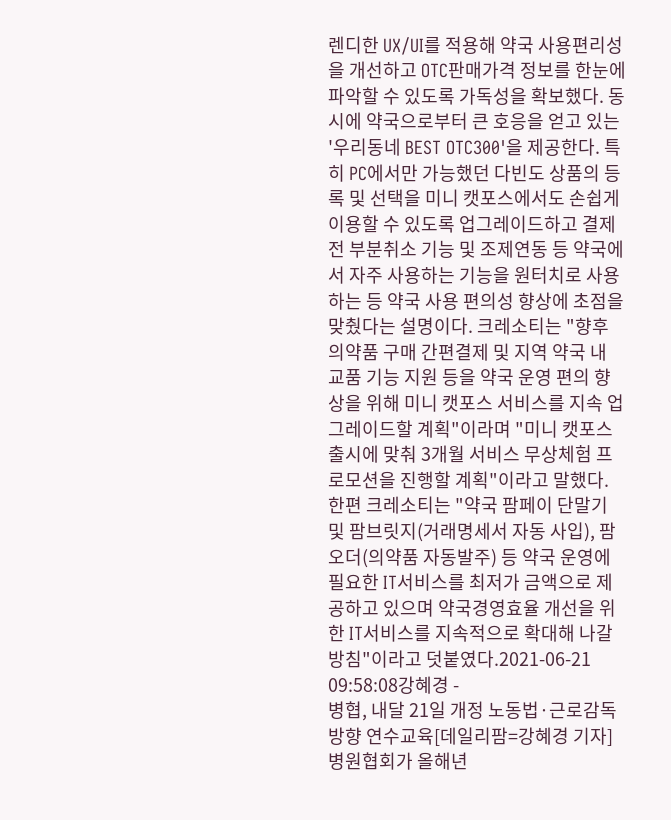렌디한 UX/UI를 적용해 약국 사용편리성을 개선하고 OTC판매가격 정보를 한눈에 파악할 수 있도록 가독성을 확보했다. 동시에 약국으로부터 큰 호응을 얻고 있는 '우리동네 BEST OTC300'을 제공한다. 특히 PC에서만 가능했던 다빈도 상품의 등록 및 선택을 미니 캣포스에서도 손쉽게 이용할 수 있도록 업그레이드하고 결제 전 부분취소 기능 및 조제연동 등 약국에서 자주 사용하는 기능을 원터치로 사용하는 등 약국 사용 편의성 향상에 초점을 맞췄다는 설명이다. 크레소티는 "향후 의약품 구매 간편결제 및 지역 약국 내 교품 기능 지원 등을 약국 운영 편의 향상을 위해 미니 캣포스 서비스를 지속 업그레이드할 계획"이라며 "미니 캣포스 출시에 맞춰 3개월 서비스 무상체험 프로모션을 진행할 계획"이라고 말했다. 한편 크레소티는 "약국 팜페이 단말기 및 팜브릿지(거래명세서 자동 사입), 팜오더(의약품 자동발주) 등 약국 운영에 필요한 IT서비스를 최저가 금액으로 제공하고 있으며 약국경영효율 개선을 위한 IT서비스를 지속적으로 확대해 나갈 방침"이라고 덧붙였다.2021-06-21 09:58:08강혜경 -
병협, 내달 21일 개정 노동법·근로감독 방향 연수교육[데일리팜=강혜경 기자] 병원협회가 올해년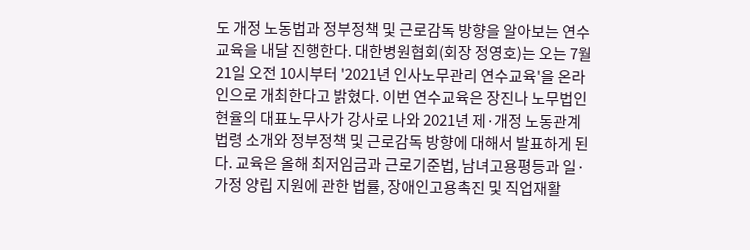도 개정 노동법과 정부정책 및 근로감독 방향을 알아보는 연수교육을 내달 진행한다. 대한병원협회(회장 정영호)는 오는 7월 21일 오전 10시부터 '2021년 인사노무관리 연수교육'을 온라인으로 개최한다고 밝혔다. 이번 연수교육은 장진나 노무법인 현율의 대표노무사가 강사로 나와 2021년 제·개정 노동관계법령 소개와 정부정책 및 근로감독 방향에 대해서 발표하게 된다. 교육은 올해 최저임금과 근로기준법, 남녀고용평등과 일·가정 양립 지원에 관한 법률, 장애인고용촉진 및 직업재활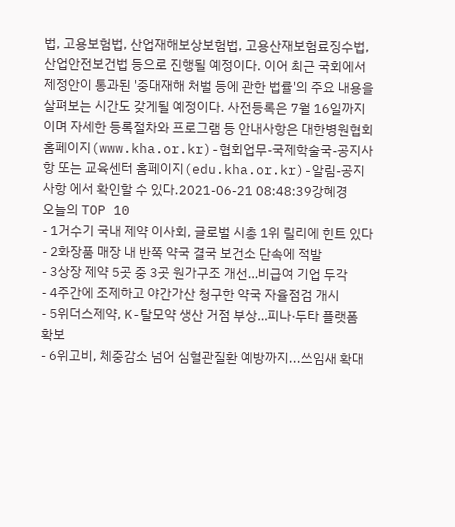법, 고용보험법, 산업재해보상보험법, 고용산재보험료징수법, 산업안전보건법 등으로 진행될 예정이다. 이어 최근 국회에서 제정안이 통과된 '중대재해 처벌 등에 관한 법률'의 주요 내용을 살펴보는 시간도 갖게될 예정이다. 사전등록은 7월 16일까지이며 자세한 등록절차와 프로그램 등 안내사항은 대한병원협회 홈페이지(www.kha.or.kr)-협회업무-국제학술국-공지사항 또는 교육센터 홈페이지(edu.kha.or.kr)-알림-공지사항 에서 확인할 수 있다.2021-06-21 08:48:39강혜경
오늘의 TOP 10
- 1거수기 국내 제약 이사회, 글로벌 시총 1위 릴리에 힌트 있다
- 2화장품 매장 내 반쪽 약국 결국 보건소 단속에 적발
- 3상장 제약 5곳 중 3곳 원가구조 개선…비급여 기업 두각
- 4주간에 조제하고 야간가산 청구한 약국 자율점검 개시
- 5위더스제약, K-탈모약 생산 거점 부상…피나·두타 플랫폼 확보
- 6위고비, 체중감소 넘어 심혈관질환 예방까지...쓰임새 확대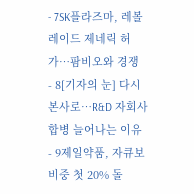- 7SK플라즈마, 레볼레이드 제네릭 허가…팜비오와 경쟁
- 8[기자의 눈] 다시 본사로…R&D 자회사 합병 늘어나는 이유
- 9제일약품, 자큐보 비중 첫 20% 돌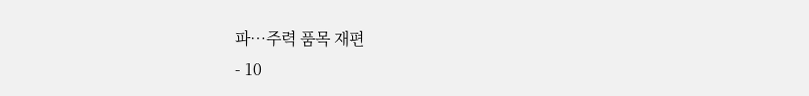파…주력 품목 재편
- 10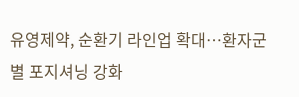유영제약, 순환기 라인업 확대…환자군별 포지셔닝 강화